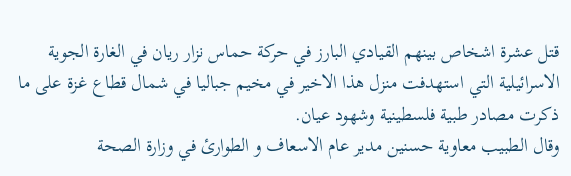قتل عشرة اشخاص بينهم القيادي البارز في حركة حماس نزار ريان في الغارة الجوية الاسرائيلية التي استهدفت منزل هذا الاخير في مخيم جباليا في شمال قطاع غزة على ما ذكرت مصادر طبية فلسطينية وشهود عيان.
وقال الطبيب معاوية حسنين مدير عام الاسعاف و الطوارئ في وزارة الصحة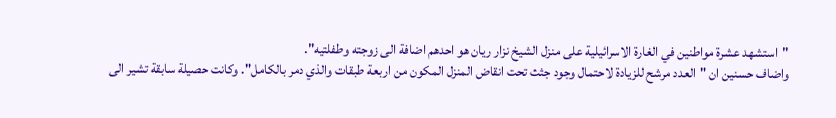"استشهد عشرة مواطنين في الغارة الاسرائيلية على منزل الشيخ نزار ريان هو احدهم اضافة الى زوجته وطفلتيه".
واضاف حسنين ان "العدد مرشح للزيادة لاحتمال وجود جثث تحت انقاض المنزل المكون من اربعة طبقات والذي دمر بالكامل". وكانت حصيلة سابقة تشير الى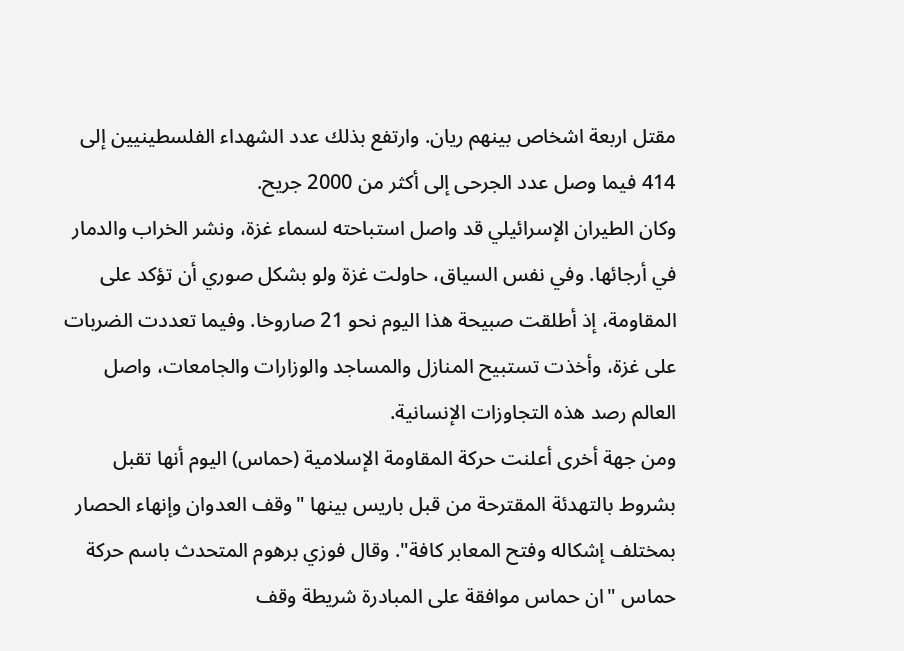مقتل اربعة اشخاص بينهم ريان. وارتفع بذلك عدد الشهداء الفلسطينيين إلى 414 فيما وصل عدد الجرحى إلى أكثر من 2000 جريح.
وكان الطيران الإسرائيلي قد واصل استباحته لسماء غزة، ونشر الخراب والدمار في أرجائها. وفي نفس السياق، حاولت غزة ولو بشكل صوري أن تؤكد على المقاومة، إذ أطلقت صبيحة هذا اليوم نحو 21 صاروخا. وفيما تعددت الضربات على غزة، وأخذت تستبيح المنازل والمساجد والوزارات والجامعات، واصل العالم رصد هذه التجاوزات الإنسانية.
ومن جهة أخرى أعلنت حركة المقاومة الإسلامية (حماس) اليوم أنها تقبل بشروط بالتهدئة المقترحة من قبل باريس بينها "وقف العدوان وإنهاء الحصار بمختلف إشكاله وفتح المعابر كافة". وقال فوزي برهوم المتحدث باسم حركة حماس "ان حماس موافقة على المبادرة شريطة وقف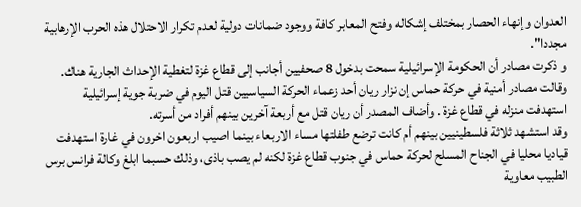العدوان وإنهاء الحصار بمختلف إشكاله وفتح المعابر كافة ووجود ضمانات دولية لعدم تكرار الاحتلال هذه الحرب الإرهابية مجددا".
و ذكرت مصادر أن الحكومة الإسرائيلية سمحت بدخول 8 صحفيين أجانب إلى قطاع غزة لتغطية الإحداث الجارية هناك.
وقالت مصادر أمنية في حركة حماس إن نزار ريان أحد زعماء الحركة السياسيين قتل اليوم في ضربة جوية إسرائيلية استهدفت منزله في قطاع غزة . وأضاف المصدر أن ريان قتل مع أربعة آخرين بينهم أفراد من أسرته.
وقد استشهد ثلاثة فلسطينيين بينهم أم كانت ترضع طفلتها مساء الاربعاء بينما اصيب اربعون اخرون في غارة استهدفت قياديا محليا في الجناح المسلح لحركة حماس في جنوب قطاع غزة لكنه لم يصب باذى، وذلك حسبما ابلغ وكالة فرانس برس الطبيب معاوية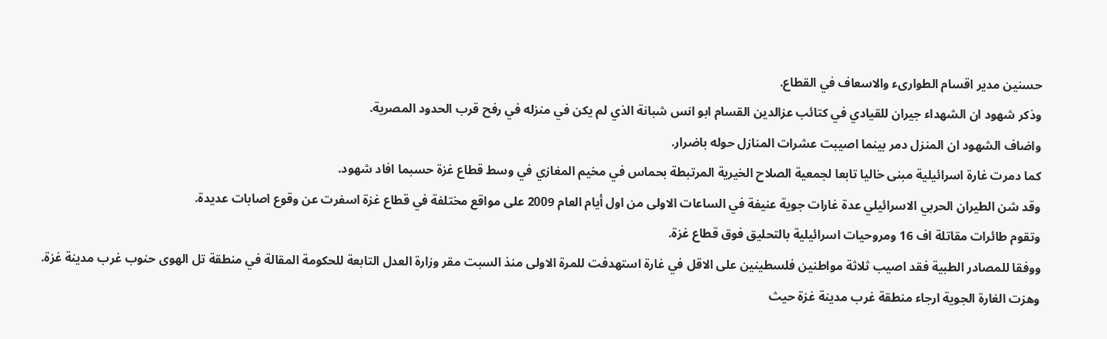حسنين مدير اقسام الطوارىء والاسعاف في القطاع.
وذكر شهود ان الشهداء جيران للقيادي في كتائب عزالدين القسام ابو انس شبانة الذي لم يكن في منزله في رفح قرب الحدود المصرية.
واضاف الشهود ان المنزل دمر بينما اصيبت عشرات المنازل حوله باضرار.
كما دمرت غارة اسرائيلية مبنى خاليا تابعا لجمعية الصلاح الخيرية المرتبطة بحماس في مخيم المغازي في وسط قطاع غزة حسبما افاد شهود.
وقد شن الطيران الحربي الاسرائيلي عدة غارات جوية عنيفة في الساعات الاولى من اول أيام العام 2009 على مواقع مختلفة في قطاع غزة اسفرت عن وقوع اصابات عديدة.
وتقوم طائرات مقاتلة اف 16 ومروحيات اسرائيلية بالتحليق فوق قطاع غزة.
ووفقا للمصادر الطبية فقد اصيب ثلاثة مواطنين فلسطينين على الاقل في غارة استهدفت للمرة الاولى منذ السبت مقر وزارة العدل التابعة للحكومة المقالة في منطقة تل الهوى حنوب غرب مدينة غزة.
وهزت الغارة الجوية ارجاء منطقة غرب مدينة غزة حيث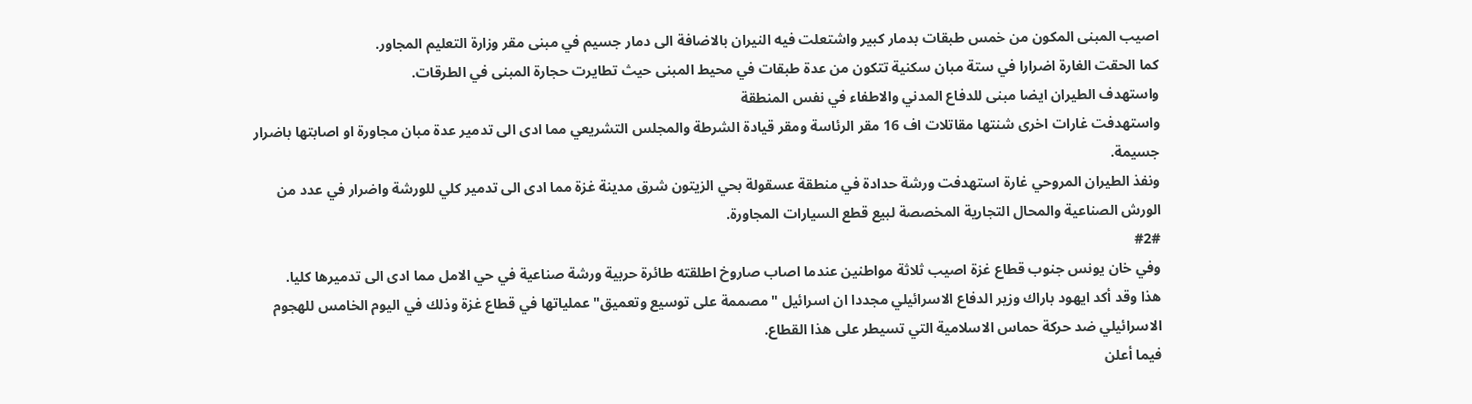اصيب المبنى المكون من خمس طبقات بدمار كبير واشتعلت فيه النيران بالاضافة الى دمار جسيم في مبنى مقر وزارة التعليم المجاور.
كما الحقت الغارة اضرارا في ستة مبان سكنية تتكون من عدة طبقات في محيط المبنى حيث تطايرت حجارة المبنى في الطرقات.
واستهدف الطيران ايضا مبنى للدفاع المدني والاطفاء في نفس المنطقة
واستهدفت غارات اخرى شنتها مقاتلات اف 16 مقر الرئاسة ومقر قيادة الشرطة والمجلس التشريعي مما ادى الى تدمير عدة مبان مجاورة او اصابتها باضرار جسيمة.
ونفذ الطيران المروحي غارة استهدفت ورشة حدادة في منطقة عسقولة بحي الزيتون شرق مدينة غزة مما ادى الى تدمير كلي للورشة واضرار في عدد من الورش الصناعية والمحال التجارية المخصصة لبيع قطع السيارات المجاورة.
#2#
وفي خان يونس جنوب قطاع غزة اصيب ثلاثة مواطنين عندما اصاب صاروخ اطلقته طائرة حربية ورشة صناعية في حي الامل مما ادى الى تدميرها كليا.
هذا وقد أكد ايهود باراك وزير الدفاع الاسرائيلي مجددا ان اسرائيل "مصممة على توسيع وتعميق" عملياتها في قطاع غزة وذلك في اليوم الخامس للهجوم الاسرائيلي ضد حركة حماس الاسلامية التي تسيطر على هذا القطاع.
فيما أعلن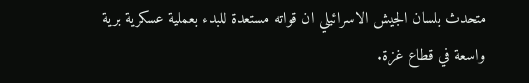متحدث بلسان الجيش الاسرائيلي ان قواته مستعدة للبدء بعملية عسكرية برية واسعة في قطاع غزة.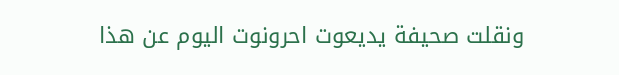ونقلت صحيفة يديعوت احرونوت اليوم عن هذا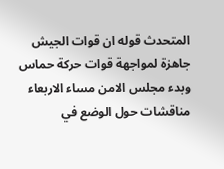المتحدث قوله ان قوات الجيش جاهزة لمواجهة قوات حركة حماس
وبدء مجلس الامن مساء الاربعاء مناقشات حول الوضع في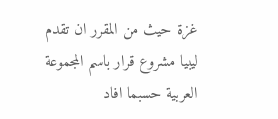غزة حيث من المقرر ان تقدم ليبيا مشروع قرار باسم المجموعة العربية حسبما افاد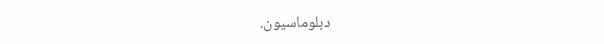دبلوماسيون.